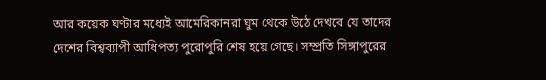আর কয়েক ঘণ্টার মধ্যেই আমেরিকানরা ঘুম থেকে উঠে দেখবে যে তাদের দেশের বিশ্বব্যাপী আধিপত্য পুরোপুরি শেষ হয়ে গেছে। সম্প্রতি সিঙ্গাপুরের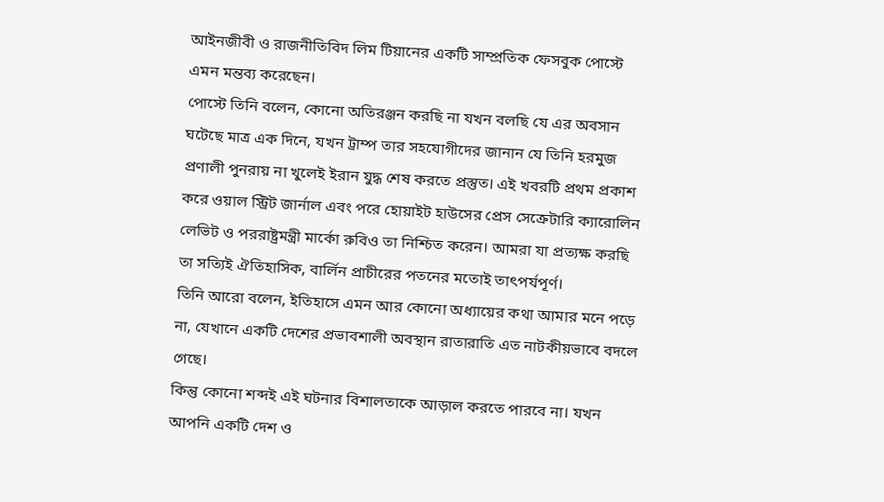আইনজীবী ও রাজনীতিবিদ লিম টিয়ানের একটি সাম্প্রতিক ফেসবুক পোস্টে এমন মন্তব্য করেছেন।
পোস্টে তিনি বলেন, কোনো অতিরঞ্জন করছি না যখন বলছি যে এর অবসান ঘটেছে মাত্র এক দিনে, যখন ট্রাম্প তার সহযোগীদের জানান যে তিনি হরমুজ প্রণালী পুনরায় না খুলেই ইরান যুদ্ধ শেষ করতে প্রস্তুত। এই খবরটি প্রথম প্রকাশ করে ওয়াল স্ট্রিট জার্নাল এবং পরে হোয়াইট হাউসের প্রেস সেক্রেটারি ক্যারোলিন লেভিট ও পররাষ্ট্রমন্ত্রী মার্কো রুবিও তা নিশ্চিত করেন। আমরা যা প্রত্যক্ষ করছি তা সত্যিই ঐতিহাসিক, বার্লিন প্রাচীরের পতনের মতোই তাৎপর্যপূর্ণ।
তিনি আরো বলেন, ইতিহাসে এমন আর কোনো অধ্যায়ের কথা আমার মনে পড়ে না, যেখানে একটি দেশের প্রভাবশালী অবস্থান রাতারাতি এত নাটকীয়ভাবে বদলে গেছে।
কিন্তু কোনো শব্দই এই ঘটনার বিশালতাকে আড়াল করতে পারবে না। যখন আপনি একটি দেশ ও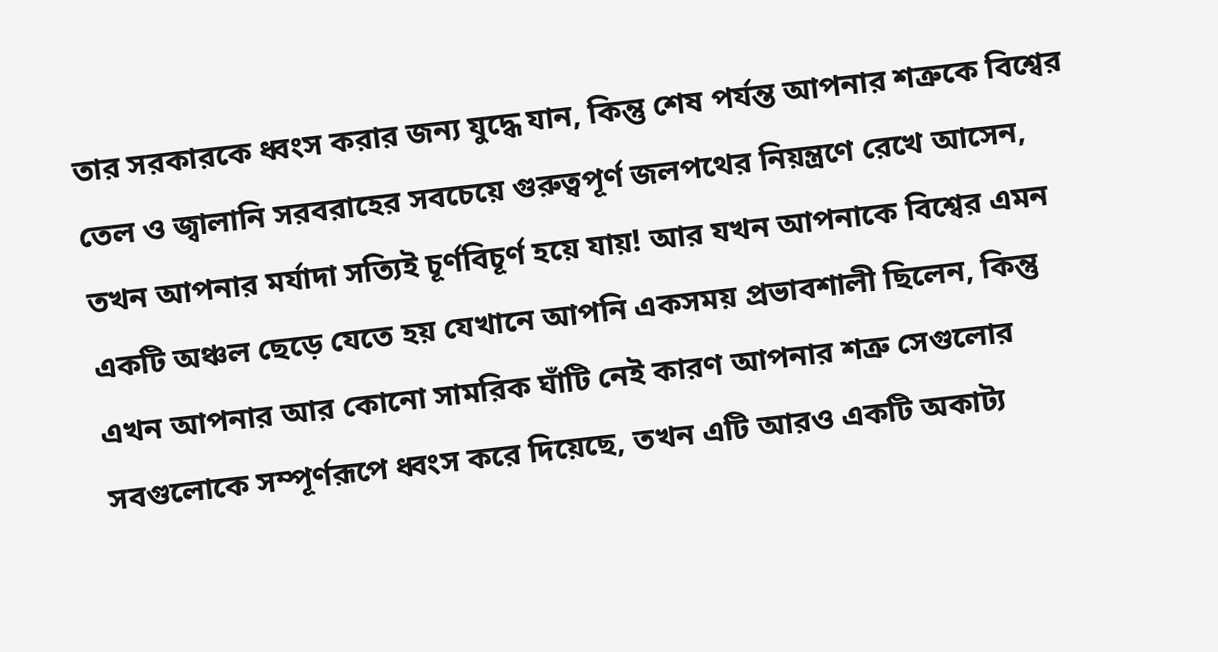তার সরকারকে ধ্বংস করার জন্য যুদ্ধে যান, কিন্তু শেষ পর্যন্ত আপনার শত্রুকে বিশ্বের তেল ও জ্বালানি সরবরাহের সবচেয়ে গুরুত্বপূর্ণ জলপথের নিয়ন্ত্রণে রেখে আসেন, তখন আপনার মর্যাদা সত্যিই চূর্ণবিচূর্ণ হয়ে যায়! আর যখন আপনাকে বিশ্বের এমন একটি অঞ্চল ছেড়ে যেতে হয় যেখানে আপনি একসময় প্রভাবশালী ছিলেন, কিন্তু এখন আপনার আর কোনো সামরিক ঘাঁটি নেই কারণ আপনার শত্রু সেগুলোর সবগুলোকে সম্পূর্ণরূপে ধ্বংস করে দিয়েছে, তখন এটি আরও একটি অকাট্য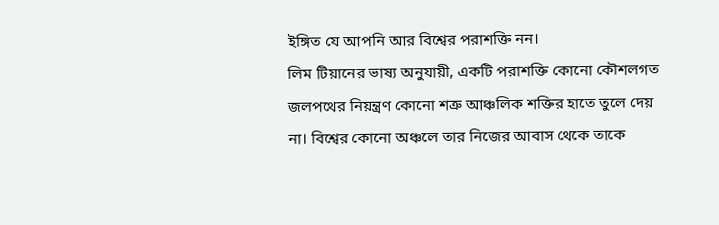ইঙ্গিত যে আপনি আর বিশ্বের পরাশক্তি নন।
লিম টিয়ানের ভাষ্য অনুযায়ী, একটি পরাশক্তি কোনো কৌশলগত জলপথের নিয়ন্ত্রণ কোনো শত্রু আঞ্চলিক শক্তির হাতে তুলে দেয় না। বিশ্বের কোনো অঞ্চলে তার নিজের আবাস থেকে তাকে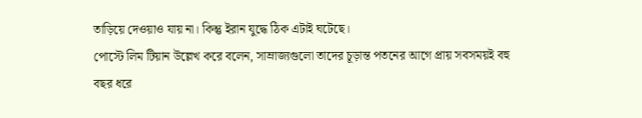তাড়িয়ে দেওয়াও যায় না। কিন্তু ইরান যুদ্ধে ঠিক এটাই ঘটেছে।
পোস্টে লিম টিয়ান উল্লেখ করে বলেন, সাম্রাজ্যগুলো তাদের চূড়ান্ত পতনের আগে প্রায় সবসময়ই বহু বছর ধরে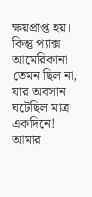ক্ষয়প্রাপ্ত হয়। কিন্তু প্যাক্স আমেরিকানা তেমন ছিল না, যার অবসান ঘটেছিল মাত্র একদিনে!
আমার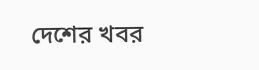দেশের খবর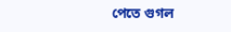পেতে গুগল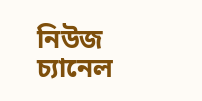নিউজ চ্যানেল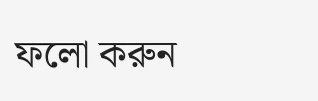ফলো করুন